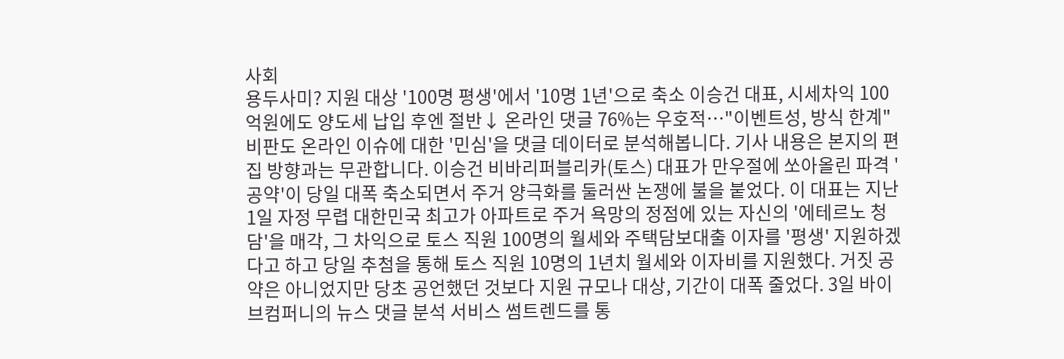사회
용두사미? 지원 대상 '100명 평생'에서 '10명 1년'으로 축소 이승건 대표, 시세차익 100억원에도 양도세 납입 후엔 절반↓ 온라인 댓글 76%는 우호적…"이벤트성, 방식 한계" 비판도 온라인 이슈에 대한 '민심'을 댓글 데이터로 분석해봅니다. 기사 내용은 본지의 편집 방향과는 무관합니다. 이승건 비바리퍼블리카(토스) 대표가 만우절에 쏘아올린 파격 '공약'이 당일 대폭 축소되면서 주거 양극화를 둘러싼 논쟁에 불을 붙었다. 이 대표는 지난 1일 자정 무렵 대한민국 최고가 아파트로 주거 욕망의 정점에 있는 자신의 '에테르노 청담'을 매각, 그 차익으로 토스 직원 100명의 월세와 주택담보대출 이자를 '평생' 지원하겠다고 하고 당일 추첨을 통해 토스 직원 10명의 1년치 월세와 이자비를 지원했다. 거짓 공약은 아니었지만 당초 공언했던 것보다 지원 규모나 대상, 기간이 대폭 줄었다. 3일 바이브컴퍼니의 뉴스 댓글 분석 서비스 썸트렌드를 통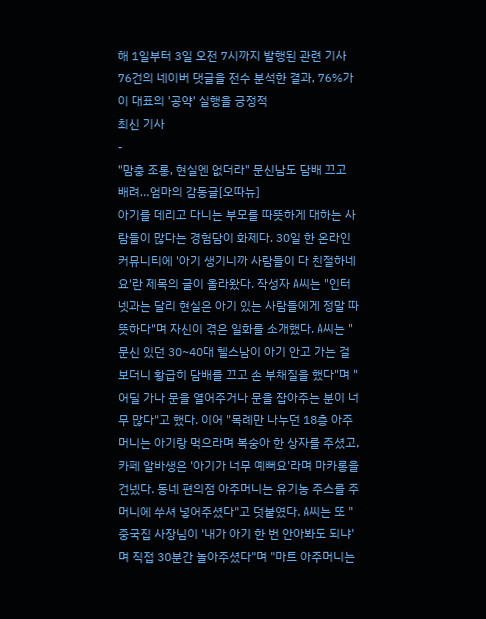해 1일부터 3일 오전 7시까지 발행된 관련 기사 76건의 네이버 댓글을 전수 분석한 결과, 76%가 이 대표의 '공약' 실행을 긍정적
최신 기사
-
"맘충 조롱, 현실엔 없더라" 문신남도 담배 끄고 배려…엄마의 감동글[오따뉴]
아기를 데리고 다니는 부모를 따뜻하게 대하는 사람들이 많다는 경험담이 화제다. 30일 한 온라인 커뮤니티에 '아기 생기니까 사람들이 다 친절하네요'란 제목의 글이 올라왔다. 작성자 A씨는 "인터넷과는 달리 현실은 아기 있는 사람들에게 정말 따뜻하다"며 자신이 겪은 일화를 소개했다. A씨는 "문신 있던 30~40대 헬스남이 아기 안고 가는 걸 보더니 황급히 담배를 끄고 손 부채질을 했다"며 "어딜 가나 문을 열어주거나 문을 잡아주는 분이 너무 많다"고 했다. 이어 "목례만 나누던 18층 아주머니는 아기랑 먹으라며 복숭아 한 상자를 주셨고, 카페 알바생은 '아기가 너무 예뻐요'라며 마카롱을 건넸다. 동네 편의점 아주머니는 유기농 주스를 주머니에 쑤셔 넣어주셨다"고 덧붙였다. A씨는 또 "중국집 사장님이 '내가 아기 한 번 안아봐도 되냐'며 직접 30분간 놀아주셨다"며 "마트 아주머니는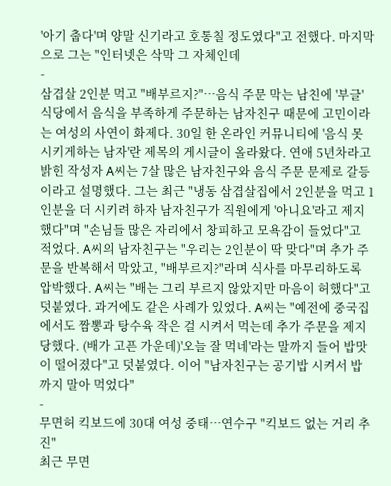'아기 춥다'며 양말 신기라고 호통칠 정도였다"고 전했다. 마지막으로 그는 "인터넷은 삭막 그 자체인데
-
삼겹살 2인분 먹고 "배부르지?"…음식 주문 막는 남친에 '부글'
식당에서 음식을 부족하게 주문하는 남자친구 때문에 고민이라는 여성의 사연이 화제다. 30일 한 온라인 커뮤니티에 '음식 못 시키게하는 남자'란 제목의 게시글이 올라왔다. 연애 5년차라고 밝힌 작성자 A씨는 7살 많은 남자친구와 음식 주문 문제로 갈등이라고 설명했다. 그는 최근 "냉동 삼겹살집에서 2인분을 먹고 1인분을 더 시키려 하자 남자친구가 직원에게 '아니요'라고 제지했다"며 "손님들 많은 자리에서 창피하고 모욕감이 들었다"고 적었다. A씨의 남자친구는 "우리는 2인분이 딱 맞다"며 추가 주문을 반복해서 막았고, "배부르지?"라며 식사를 마무리하도록 압박했다. A씨는 "배는 그리 부르지 않았지만 마음이 허했다"고 덧붙였다. 과거에도 같은 사례가 있었다. A씨는 "예전에 중국집에서도 짬뽕과 탕수육 작은 걸 시켜서 먹는데 추가 주문을 제지당했다. (배가 고픈 가운데)'오늘 잘 먹네'라는 말까지 들어 밥맛이 떨어졌다"고 덧붙였다. 이어 "남자친구는 공기밥 시켜서 밥 까지 말아 먹었다"
-
무면허 킥보드에 30대 여성 중태…연수구 "킥보드 없는 거리 추진"
최근 무면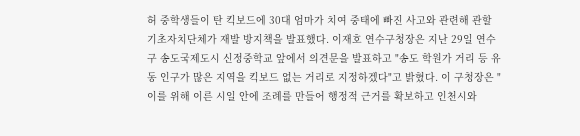허 중학생들이 탄 킥보드에 30대 엄마가 치여 중태에 빠진 사고와 관련해 관할 기초자치단체가 재발 방지책을 발표했다. 이재호 연수구청장은 지난 29일 연수구 송도국제도시 신정중학교 앞에서 의견문을 발표하고 "송도 학원가 거리 등 유동 인구가 많은 지역을 킥보드 없는 거리로 지정하겠다"고 밝혔다. 이 구청장은 "이를 위해 이른 시일 안에 조례를 만들어 행정적 근거를 확보하고 인천시와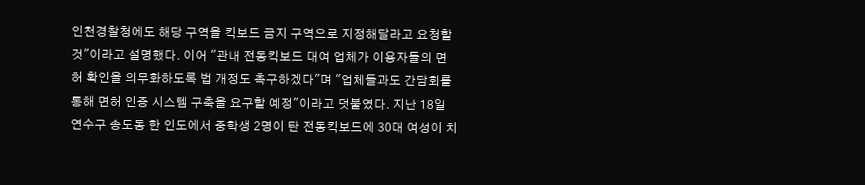인천경찰청에도 해당 구역을 킥보드 금지 구역으로 지정해달라고 요청할 것"이라고 설명했다. 이어 "관내 전동킥보드 대여 업체가 이용자들의 면허 확인을 의무화하도록 법 개정도 촉구하겠다"며 "업체들과도 간담회를 통해 면허 인증 시스템 구축을 요구할 예정"이라고 덧붙였다. 지난 18일 연수구 송도동 한 인도에서 중학생 2명이 탄 전동킥보드에 30대 여성이 치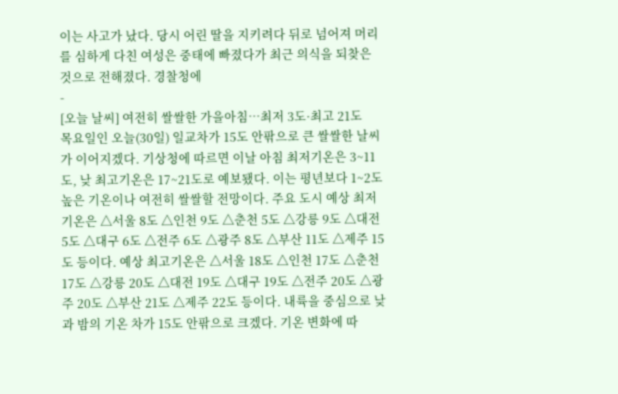이는 사고가 났다. 당시 어린 딸을 지키려다 뒤로 넘어져 머리를 심하게 다친 여성은 중태에 빠졌다가 최근 의식을 되찾은 것으로 전해졌다. 경찰청에
-
[오늘 날씨] 여전히 쌀쌀한 가을아침…최저 3도·최고 21도
목요일인 오늘(30일) 일교차가 15도 안팎으로 큰 쌀쌀한 날씨가 이어지겠다. 기상청에 따르면 이날 아침 최저기온은 3~11도, 낮 최고기온은 17~21도로 예보됐다. 이는 평년보다 1~2도 높은 기온이나 여전히 쌀쌀할 전망이다. 주요 도시 예상 최저기온은 △서울 8도 △인천 9도 △춘천 5도 △강릉 9도 △대전 5도 △대구 6도 △전주 6도 △광주 8도 △부산 11도 △제주 15도 등이다. 예상 최고기온은 △서울 18도 △인천 17도 △춘천 17도 △강릉 20도 △대전 19도 △대구 19도 △전주 20도 △광주 20도 △부산 21도 △제주 22도 등이다. 내륙을 중심으로 낮과 밤의 기온 차가 15도 안팎으로 크겠다. 기온 변화에 따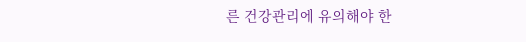른 건강관리에 유의해야 한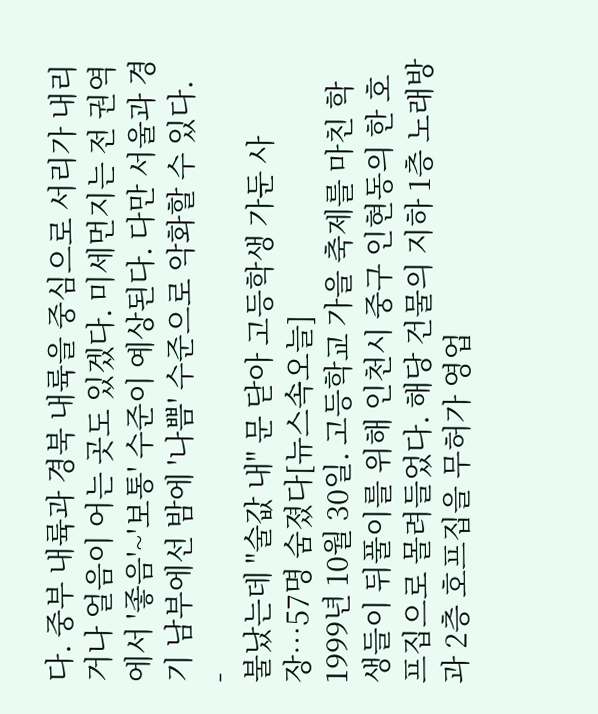다. 중부 내륙과 경북 내륙을 중심으로 서리가 내리거나 얼음이 어는 곳도 있겠다. 미세먼지는 전 권역에서 '좋음'~'보통' 수준이 예상된다. 다만 서울과 경기 남부에선 밤에 '나쁨' 수준으로 악화할 수 있다.
-
불났는데 "술값 내" 문 닫아 고등학생 가둔 사장…57명 숨졌다[뉴스속오늘]
1999년 10월 30일. 고등학교 가을 축제를 마친 학생들이 뒤풀이를 위해 인천시 중구 인현동의 한 호프집으로 몰려들었다. 해당 건물의 지하 1층 노래방과 2층 호프집을 무허가 영업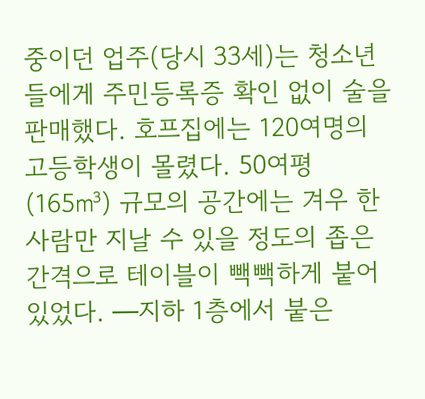중이던 업주(당시 33세)는 청소년들에게 주민등록증 확인 없이 술을 판매했다. 호프집에는 120여명의 고등학생이 몰렸다. 50여평(165㎥) 규모의 공간에는 겨우 한 사람만 지날 수 있을 정도의 좁은 간격으로 테이블이 빽빽하게 붙어있었다. ━지하 1층에서 붙은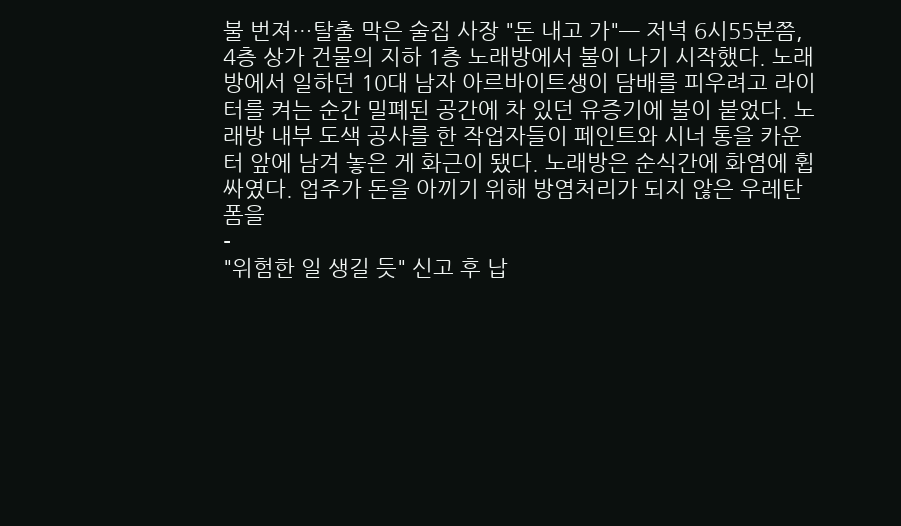불 번져…탈출 막은 술집 사장 "돈 내고 가"━ 저녁 6시55분쯤, 4층 상가 건물의 지하 1층 노래방에서 불이 나기 시작했다. 노래방에서 일하던 10대 남자 아르바이트생이 담배를 피우려고 라이터를 켜는 순간 밀폐된 공간에 차 있던 유증기에 불이 붙었다. 노래방 내부 도색 공사를 한 작업자들이 페인트와 시너 통을 카운터 앞에 남겨 놓은 게 화근이 됐다. 노래방은 순식간에 화염에 휩싸였다. 업주가 돈을 아끼기 위해 방염처리가 되지 않은 우레탄 폼을
-
"위험한 일 생길 듯" 신고 후 납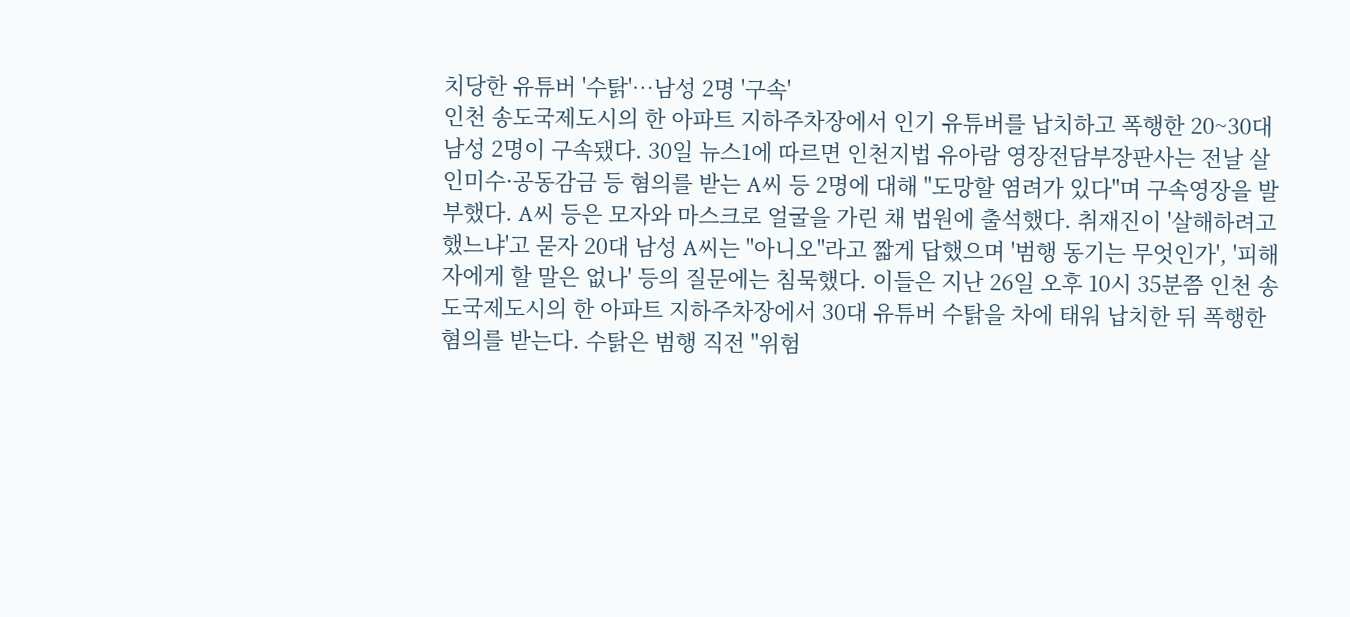치당한 유튜버 '수탉'…남성 2명 '구속'
인천 송도국제도시의 한 아파트 지하주차장에서 인기 유튜버를 납치하고 폭행한 20~30대 남성 2명이 구속됐다. 30일 뉴스1에 따르면 인천지법 유아람 영장전담부장판사는 전날 살인미수·공동감금 등 혐의를 받는 A씨 등 2명에 대해 "도망할 염려가 있다"며 구속영장을 발부했다. A씨 등은 모자와 마스크로 얼굴을 가린 채 법원에 출석했다. 취재진이 '살해하려고 했느냐'고 묻자 20대 남성 A씨는 "아니오"라고 짧게 답했으며 '범행 동기는 무엇인가', '피해자에게 할 말은 없나' 등의 질문에는 침묵했다. 이들은 지난 26일 오후 10시 35분쯤 인천 송도국제도시의 한 아파트 지하주차장에서 30대 유튜버 수탉을 차에 태워 납치한 뒤 폭행한 혐의를 받는다. 수탉은 범행 직전 "위험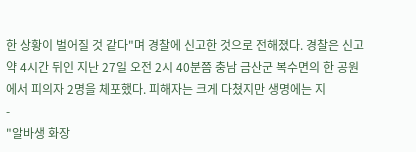한 상황이 벌어질 것 같다"며 경찰에 신고한 것으로 전해졌다. 경찰은 신고 약 4시간 뒤인 지난 27일 오전 2시 40분쯤 충남 금산군 복수면의 한 공원에서 피의자 2명을 체포했다. 피해자는 크게 다쳤지만 생명에는 지
-
"알바생 화장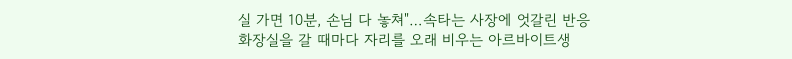실 가면 10분, 손님 다 놓쳐"…속타는 사장에 엇갈린 반응
화장실을 갈 때마다 자리를 오래 비우는 아르바이트생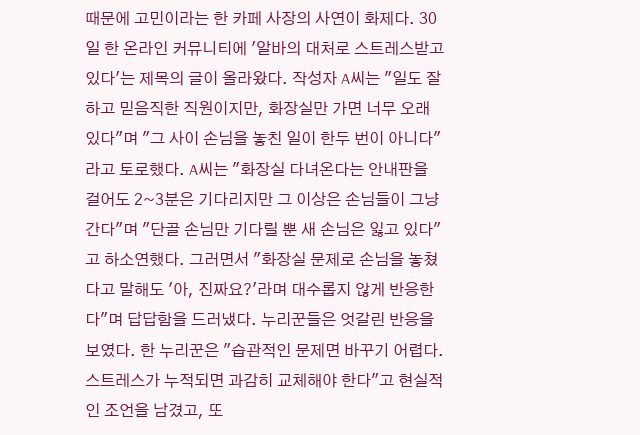때문에 고민이라는 한 카페 사장의 사연이 화제다. 30일 한 온라인 커뮤니티에 '알바의 대처로 스트레스받고 있다'는 제목의 글이 올라왔다. 작성자 A씨는 "일도 잘하고 믿음직한 직원이지만, 화장실만 가면 너무 오래 있다"며 "그 사이 손님을 놓친 일이 한두 번이 아니다"라고 토로했다. A씨는 "화장실 다녀온다는 안내판을 걸어도 2~3분은 기다리지만 그 이상은 손님들이 그냥 간다"며 "단골 손님만 기다릴 뿐 새 손님은 잃고 있다"고 하소연했다. 그러면서 "화장실 문제로 손님을 놓쳤다고 말해도 '아, 진짜요?'라며 대수롭지 않게 반응한다"며 답답함을 드러냈다. 누리꾼들은 엇갈린 반응을 보였다. 한 누리꾼은 "습관적인 문제면 바꾸기 어렵다. 스트레스가 누적되면 과감히 교체해야 한다"고 현실적인 조언을 남겼고, 또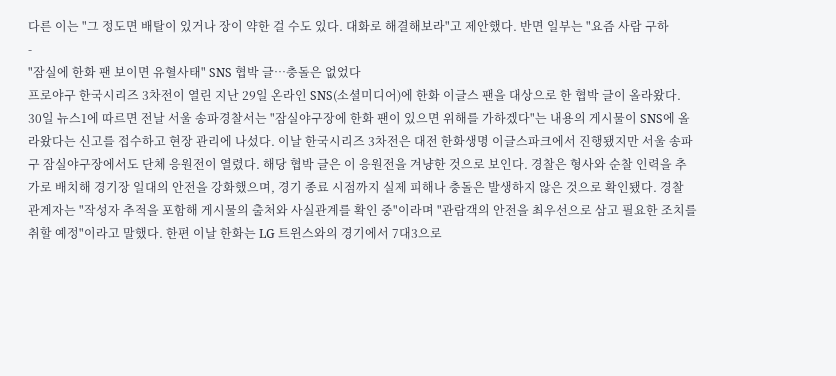다른 이는 "그 정도면 배탈이 있거나 장이 약한 걸 수도 있다. 대화로 해결해보라"고 제안했다. 반면 일부는 "요즘 사람 구하
-
"잠실에 한화 팬 보이면 유혈사태" SNS 협박 글…충돌은 없었다
프로야구 한국시리즈 3차전이 열린 지난 29일 온라인 SNS(소셜미디어)에 한화 이글스 팬을 대상으로 한 협박 글이 올라왔다. 30일 뉴스1에 따르면 전날 서울 송파경찰서는 "잠실야구장에 한화 팬이 있으면 위해를 가하겠다"는 내용의 게시물이 SNS에 올라왔다는 신고를 접수하고 현장 관리에 나섰다. 이날 한국시리즈 3차전은 대전 한화생명 이글스파크에서 진행됐지만 서울 송파구 잠실야구장에서도 단체 응원전이 열렸다. 해당 협박 글은 이 응원전을 겨냥한 것으로 보인다. 경찰은 형사와 순찰 인력을 추가로 배치해 경기장 일대의 안전을 강화했으며, 경기 종료 시점까지 실제 피해나 충돌은 발생하지 않은 것으로 확인됐다. 경찰 관계자는 "작성자 추적을 포함해 게시물의 출처와 사실관계를 확인 중"이라며 "관람객의 안전을 최우선으로 삼고 필요한 조치를 취할 예정"이라고 말했다. 한편 이날 한화는 LG 트윈스와의 경기에서 7대3으로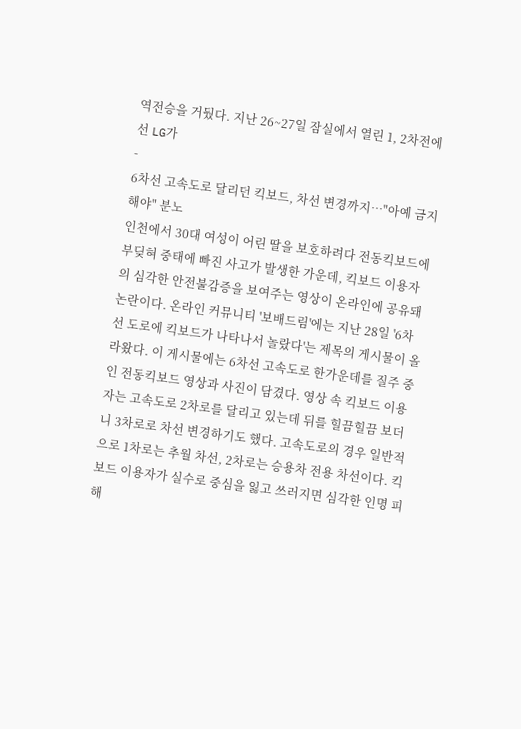역전승을 거뒀다. 지난 26~27일 잠실에서 열린 1, 2차전에선 LG가
-
6차선 고속도로 달리던 킥보드, 차선 변경까지…"아예 금지해야" 분노
인천에서 30대 여성이 어린 딸을 보호하려다 전동킥보드에 부딪혀 중태에 빠진 사고가 발생한 가운데, 킥보드 이용자의 심각한 안전불감증을 보여주는 영상이 온라인에 공유돼 논란이다. 온라인 커뮤니티 '보배드림'에는 지난 28일 '6차선 도로에 킥보드가 나타나서 놀랐다'는 제목의 게시물이 올라왔다. 이 게시물에는 6차선 고속도로 한가운데를 질주 중인 전동킥보드 영상과 사진이 담겼다. 영상 속 킥보드 이용자는 고속도로 2차로를 달리고 있는데 뒤를 힐끔힐끔 보더니 3차로로 차선 변경하기도 했다. 고속도로의 경우 일반적으로 1차로는 추월 차선, 2차로는 승용차 전용 차선이다. 킥보드 이용자가 실수로 중심을 잃고 쓰러지면 심각한 인명 피해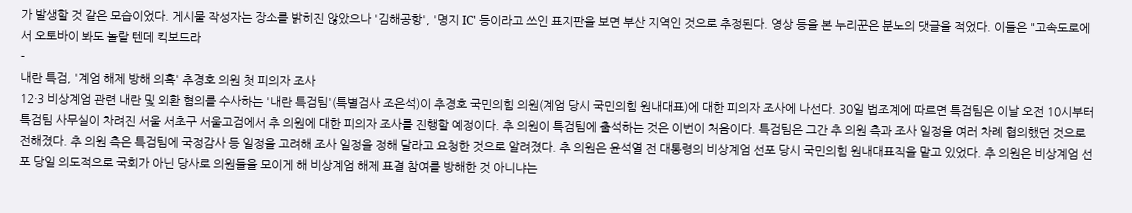가 발생할 것 같은 모습이었다. 게시물 작성자는 장소를 밝히진 않았으나 '김해공항', '명지 IC' 등이라고 쓰인 표지판을 보면 부산 지역인 것으로 추정된다. 영상 등을 본 누리꾼은 분노의 댓글을 적었다. 이들은 "고속도로에서 오토바이 봐도 놀랄 텐데 킥보드라
-
내란 특검, '계엄 해제 방해 의혹' 추경호 의원 첫 피의자 조사
12·3 비상계엄 관련 내란 및 외환 혐의를 수사하는 '내란 특검팀'(특별검사 조은석)이 추경호 국민의힘 의원(계엄 당시 국민의힘 원내대표)에 대한 피의자 조사에 나선다. 30일 법조계에 따르면 특검팀은 이날 오전 10시부터 특검팀 사무실이 차려진 서울 서초구 서울고검에서 추 의원에 대한 피의자 조사를 진행할 예정이다. 추 의원이 특검팀에 출석하는 것은 이번이 처음이다. 특검팀은 그간 추 의원 측과 조사 일정을 여러 차례 협의했던 것으로 전해졌다. 추 의원 측은 특검팀에 국정감사 등 일정을 고려해 조사 일정을 정해 달라고 요청한 것으로 알려졌다. 추 의원은 윤석열 전 대통령의 비상계엄 선포 당시 국민의힘 원내대표직을 맡고 있었다. 추 의원은 비상계엄 선포 당일 의도적으로 국회가 아닌 당사로 의원들을 모이게 해 비상계엄 해제 표결 참여를 방해한 것 아니냐는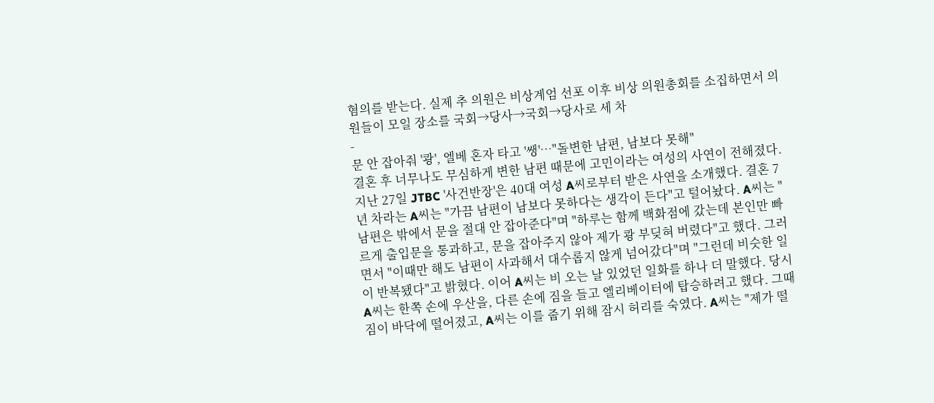혐의를 받는다. 실제 추 의원은 비상계엄 선포 이후 비상 의원총회를 소집하면서 의원들이 모일 장소를 국회→당사→국회→당사로 세 차
-
문 안 잡아줘 '쾅', 엘베 혼자 타고 '쌩'…"돌변한 남편, 남보다 못해"
결혼 후 너무나도 무심하게 변한 남편 때문에 고민이라는 여성의 사연이 전해졌다. 지난 27일 JTBC '사건반장'은 40대 여성 A씨로부터 받은 사연을 소개했다. 결혼 7년 차라는 A씨는 "가끔 남편이 남보다 못하다는 생각이 든다"고 털어놨다. A씨는 "남편은 밖에서 문을 절대 안 잡아준다"며 "하루는 함께 백화점에 갔는데 본인만 빠르게 출입문을 통과하고, 문을 잡아주지 않아 제가 쾅 부딪혀 버렸다"고 했다. 그러면서 "이때만 해도 남편이 사과해서 대수롭지 않게 넘어갔다"며 "그런데 비슷한 일이 반복됐다"고 밝혔다. 이어 A씨는 비 오는 날 있었던 일화를 하나 더 말했다. 당시 A씨는 한쪽 손에 우산을, 다른 손에 짐을 들고 엘리베이터에 탑승하려고 했다. 그때 짐이 바닥에 떨어졌고, A씨는 이를 줍기 위해 잠시 허리를 숙였다. A씨는 "제가 떨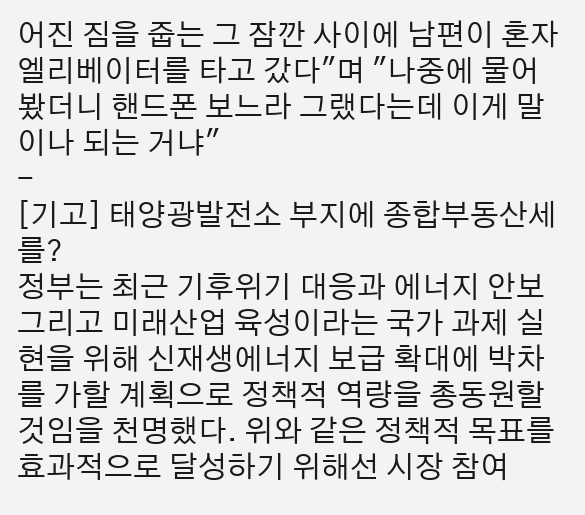어진 짐을 줍는 그 잠깐 사이에 남편이 혼자 엘리베이터를 타고 갔다"며 "나중에 물어봤더니 핸드폰 보느라 그랬다는데 이게 말이나 되는 거냐"
-
[기고] 태양광발전소 부지에 종합부동산세를?
정부는 최근 기후위기 대응과 에너지 안보 그리고 미래산업 육성이라는 국가 과제 실현을 위해 신재생에너지 보급 확대에 박차를 가할 계획으로 정책적 역량을 총동원할 것임을 천명했다. 위와 같은 정책적 목표를 효과적으로 달성하기 위해선 시장 참여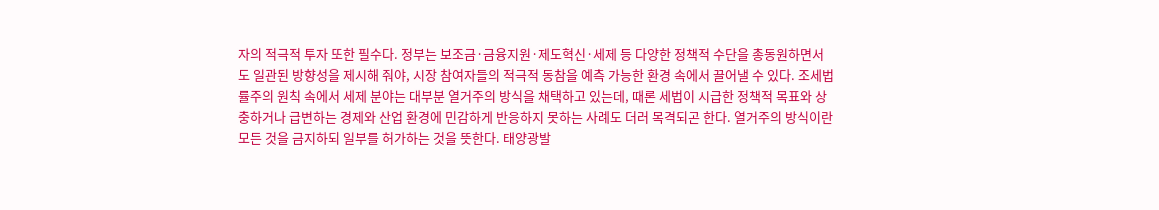자의 적극적 투자 또한 필수다. 정부는 보조금·금융지원·제도혁신·세제 등 다양한 정책적 수단을 총동원하면서도 일관된 방향성을 제시해 줘야, 시장 참여자들의 적극적 동참을 예측 가능한 환경 속에서 끌어낼 수 있다. 조세법률주의 원칙 속에서 세제 분야는 대부분 열거주의 방식을 채택하고 있는데, 때론 세법이 시급한 정책적 목표와 상충하거나 급변하는 경제와 산업 환경에 민감하게 반응하지 못하는 사례도 더러 목격되곤 한다. 열거주의 방식이란 모든 것을 금지하되 일부를 허가하는 것을 뜻한다. 태양광발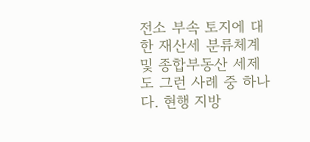전소 부속 토지에 대한 재산세 분류체계 및 종합부동산 세제도 그런 사례 중 하나다. 현행 지방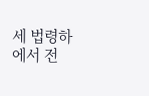세 법령하에서 전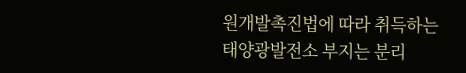원개발촉진법에 따라 취득하는 태양광발전소 부지는 분리